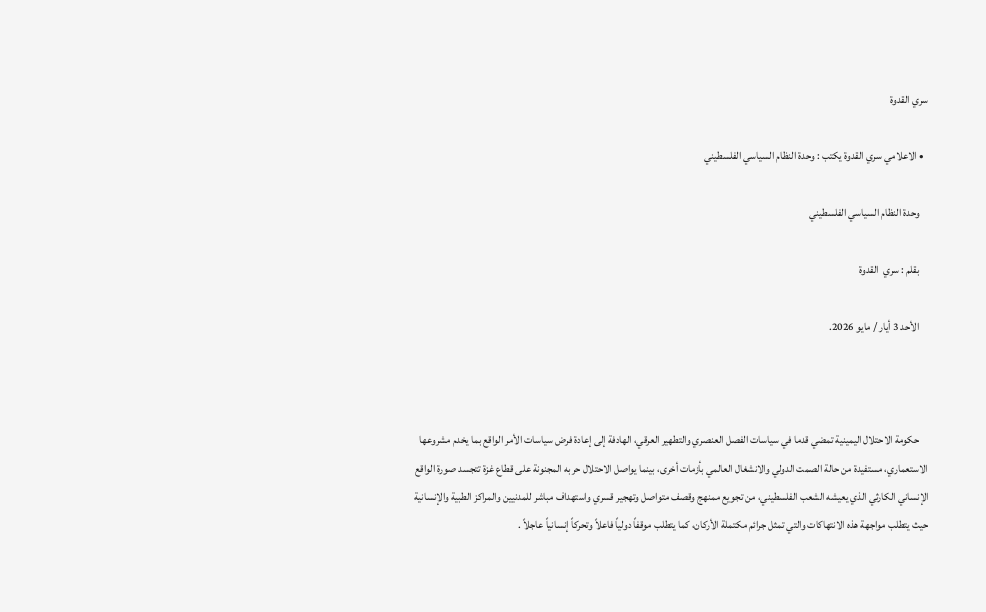سري القدوة

  • الاعلامي سري القدوة يكتب : وحدة النظام السياسي الفلسطيني

    وحدة النظام السياسي الفلسطيني

    بقلم : سري  القدوة

    الأحد 3 أيار / مايو 2026.



    حكومة الاحتلال اليمينية تمضي قدما في سياسات الفصل العنصري والتطهير العرقي، الهادفة إلى إعادة فرض سياسات الأمر الواقع بما يخدم مشروعها الاستعماري، مستفيدة من حالة الصمت الدولي والانشغال العالمي بأزمات أخرى، بينما يواصل الاحتلال حربه المجنونة على قطاع غزة تتجسد صورة الواقع الإنساني الكارثي الذي يعيشه الشعب الفلسطيني، من تجويع ممنهج وقصف متواصل وتهجير قسري واستهداف مباشر للمدنيين والمراكز الطبية والإنسانية حيث يتطلب مواجهة هذه الانتهاكات والتي تمثل جرائم مكتملة الأركان، كما يتطلب موقفاً دولياً فاعلاً وتحركاً إنسانياً عاجلاً .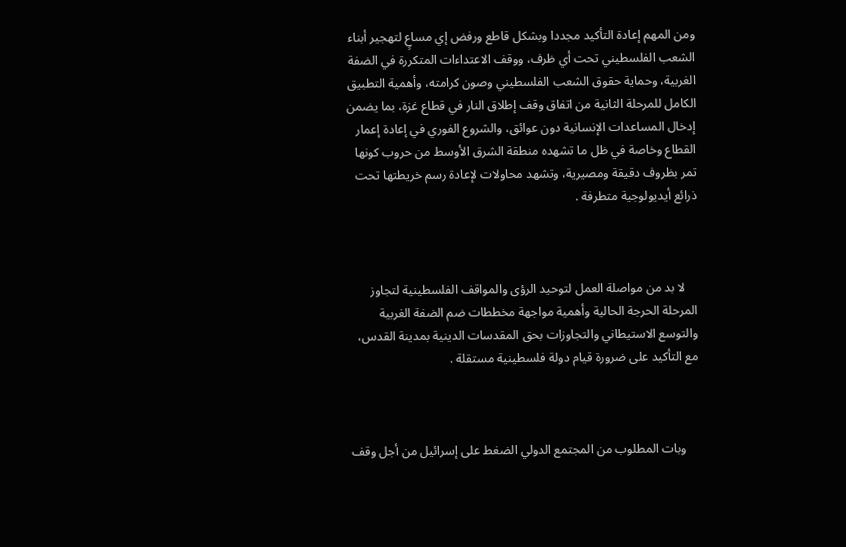ومن المهم إعادة التأكيد مجددا وبشكل قاطع ورفض إي مساعٍ لتهجير أبناء الشعب الفلسطيني تحت أي ظرف، ووقف الاعتداءات المتكررة في الضفة الغربية، وحماية حقوق الشعب الفلسطيني وصون كرامته، وأهمية التطبيق الكامل للمرحلة الثانية من اتفاق وقف إطلاق النار في قطاع غزة، بما يضمن إدخال المساعدات الإنسانية دون عوائق، والشروع الفوري في إعادة إعمار القطاع وخاصة في ظل ما تشهده منطقة الشرق الأوسط من حروب كونها تمر بظروف دقيقة ومصيرية، وتشهد محاولات لإعادة رسم خريطتها تحت ذرائع أيديولوجية متطرفة .



    لا بد من مواصلة العمل لتوحيد الرؤى والمواقف الفلسطينية لتجاوز المرحلة الحرجة الحالية وأهمية مواجهة مخططات ضم الضفة الغربية والتوسع الاستيطاني والتجاوزات بحق المقدسات الدينية بمدينة القدس، مع التأكيد على ضرورة قيام دولة فلسطينية مستقلة .



    وبات المطلوب من المجتمع الدولي الضغط على إسرائيل من أجل وقف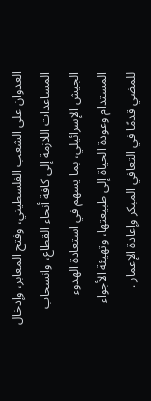العدوان على الشعب الفلسطيني، وفتح المعابر، وإدخال المساعدات اللازمة إلى كافة أنحاء القطاع، وانسحاب الجيش الإسرائيلي، بما يسهم في استعادة الهدوء المستدام وعودة الحياة إلى طبيعتها، وتهيئة الأجواء للمضي قدمًا في التعافي المبكر وإعادة الإعمار .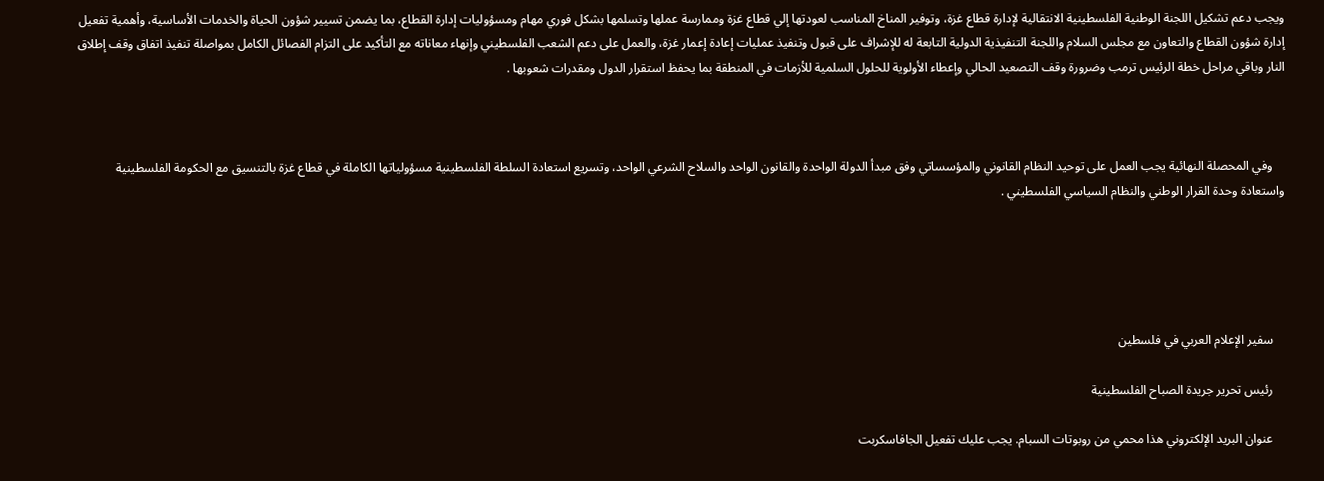ويجب دعم تشكيل اللجنة الوطنية الفلسطينية الانتقالية لإدارة قطاع غزة، وتوفير المناخ المناسب لعودتها إلي قطاع غزة وممارسة عملها وتسلمها بشكل فوري مهام ومسؤوليات إدارة القطاع، بما يضمن تسيير شؤون الحياة والخدمات الأساسية، وأهمية تفعيل إدارة شؤون القطاع والتعاون مع مجلس السلام واللجنة التنفيذية الدولية التابعة له للإشراف على قبول وتنفيذ عمليات إعادة إعمار غزة، والعمل على دعم الشعب الفلسطيني وإنهاء معاناته مع التأكيد على التزام الفصائل الكامل بمواصلة تنفيذ اتفاق وقف إطلاق النار وباقي مراحل خطة الرئيس ترمب وضرورة وقف التصعيد الحالي وإعطاء الأولوية للحلول السلمية للأزمات في المنطقة بما يحفظ استقرار الدول ومقدرات شعوبها .



    وفي المحصلة النهائية يجب العمل على توحيد النظام القانوني والمؤسساتي وفق مبدأ الدولة الواحدة والقانون الواحد والسلاح الشرعي الواحد، وتسريع استعادة السلطة الفلسطينية مسؤولياتها الكاملة في قطاع غزة بالتنسيق مع الحكومة الفلسطينية واستعادة وحدة القرار الوطني والنظام السياسي الفلسطيني .





    سفير الإعلام العربي في فلسطين

    رئيس تحرير جريدة الصباح الفلسطينية

    عنوان البريد الإلكتروني هذا محمي من روبوتات السبام. يجب عليك تفعيل الجافاسكربت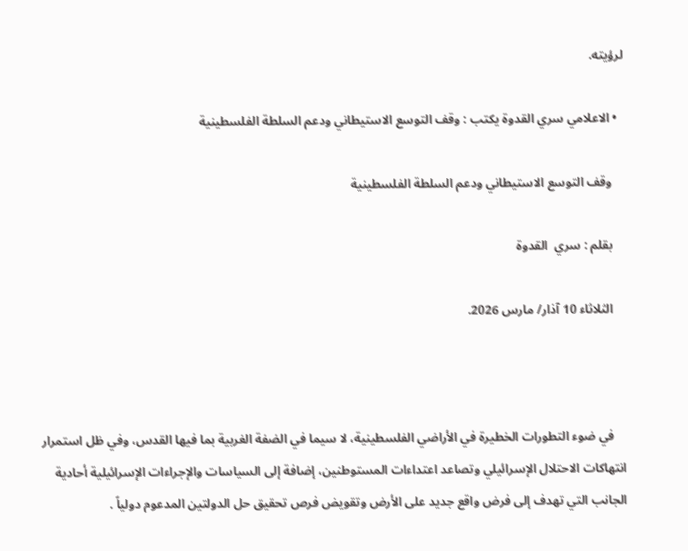لرؤيته.

  • الاعلامي سري القدوة يكتب : وقف التوسع الاستيطاني ودعم السلطة الفلسطينية

    وقف التوسع الاستيطاني ودعم السلطة الفلسطينية

    بقلم : سري  القدوة

    الثلاثاء 10 آذار/ مارس 2026.



    في ضوء التطورات الخطيرة في الأراضي الفلسطينية، لا سيما في الضفة الغربية بما فيها القدس، وفي ظل استمرار انتهاكات الاحتلال الإسرائيلي وتصاعد اعتداءات المستوطنين، إضافة إلى السياسات والإجراءات الإسرائيلية أحادية الجانب التي تهدف إلى فرض واقع جديد على الأرض وتقويض فرص تحقيق حل الدولتين المدعوم دولياً .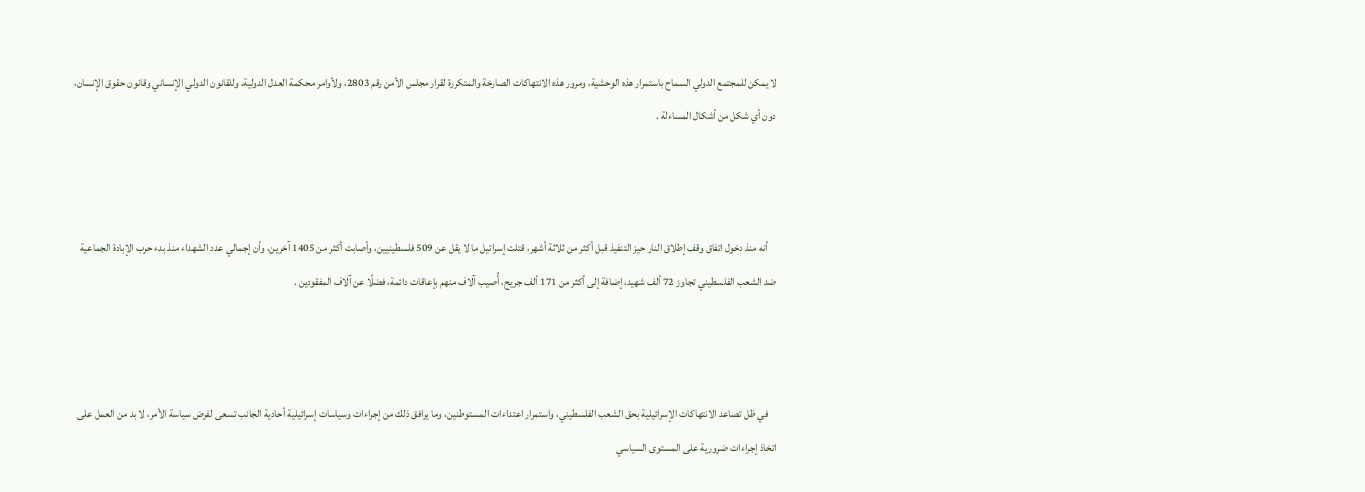لا يمكن للمجتمع الدولي السماح باستمرار هذه الوحشية، ومرور هذه الانتهاكات الصارخة والمتكررة لقرار مجلس الأمن رقم 2803، ولأوامر محكمة العدل الدولية، وللقانون الدولي الإنساني وقانون حقوق الإنسان، دون أي شكل من أشكال المساءلة .



    أنه منذ دخول اتفاق وقف إطلاق النار حيز التنفيذ قبل أكثر من ثلاثة أشهر، قتلت إسرائيل ما لا يقل عن 509 فلسطينيين، وأصابت أكثر من 1405 آخرين، وأن إجمالي عدد الشهداء منذ بدء حرب الإبادة الجماعية ضد الشعب الفلسطيني تجاوز 72 ألف شهيد، إضافة إلى أكثر من 171 ألف جريح، أُصيب آلاف منهم بإعاقات دائمة، فضلًا عن آلاف المفقودين .



    في ظل تصاعد الانتهاكات الإسرائيلية بحق الشعب الفلسطيني، واستمرار اعتداءات المستوطنين، وما يرافق ذلك من إجراءات وسياسات إسرائيلية أحادية الجانب تسعى لفرض سياسة الأمر، لا بد من العمل على اتخاذ إجراءات ضرورية على المستوى السياسي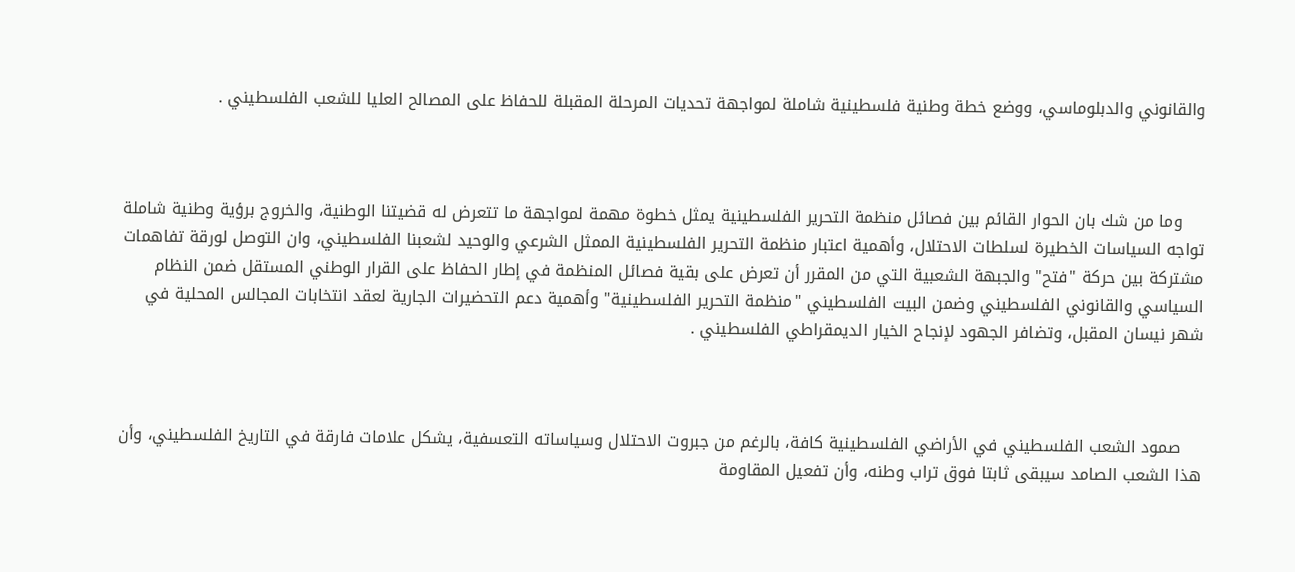والقانوني والدبلوماسي، ووضع خطة وطنية فلسطينية شاملة لمواجهة تحديات المرحلة المقبلة للحفاظ على المصالح العليا للشعب الفلسطيني .



    وما من شك بان الحوار القائم بين فصائل منظمة التحرير الفلسطينية يمثل خطوة مهمة لمواجهة ما تتعرض له قضيتنا الوطنية، والخروج برؤية وطنية شاملة تواجه السياسات الخطيرة لسلطات الاحتلال، وأهمية اعتبار منظمة التحرير الفلسطينية الممثل الشرعي والوحيد لشعبنا الفلسطيني، وان التوصل لورقة تفاهمات مشتركة بين حركة "فتح" والجبهة الشعبية التي من المقرر أن تعرض على بقية فصائل المنظمة في إطار الحفاظ على القرار الوطني المستقل ضمن النظام السياسي والقانوني الفلسطيني وضمن البيت الفلسطيني "منظمة التحرير الفلسطينية" وأهمية دعم التحضيرات الجارية لعقد انتخابات المجالس المحلية في شهر نيسان المقبل، وتضافر الجهود لإنجاح الخيار الديمقراطي الفلسطيني .



    صمود الشعب الفلسطيني في الأراضي الفلسطينية كافة، بالرغم من جبروت الاحتلال وسياساته التعسفية، يشكل علامات فارقة في التاريخ الفلسطيني، وأن هذا الشعب الصامد سيبقى ثابتا فوق تراب وطنه، وأن تفعيل المقاومة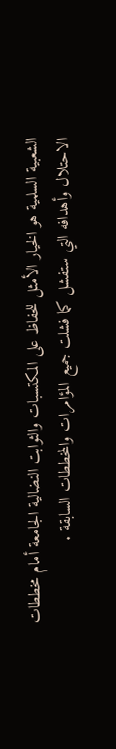الشعبية السلمية هو الخيار الأمثل للحفاظ على المكتسبات والثوابت النضالية الجامعة أمام مخططات الاحتلال وأهدافه التي ستفشل كما فشلت جميع المؤامرات والمخططات السابقة .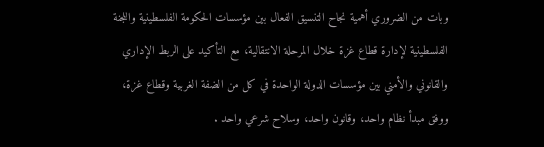وبات من الضروري أهمية نجاح التنسيق الفعال بين مؤسسات الحكومة الفلسطينية واللجنة الفلسطينية لإدارة قطاع غزة خلال المرحلة الانتقالية، مع التأكيد على الربط الإداري والقانوني والأمني بين مؤسسات الدولة الواحدة في كل من الضفة الغربية وقطاع غزة، ووفق مبدأ نظام واحد، وقانون واحد، وسلاح شرعي واحد .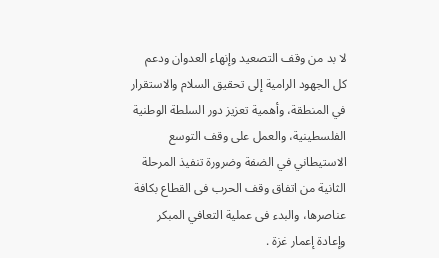لا بد من وقف التصعيد وإنهاء العدوان ودعم كل الجهود الرامية إلى تحقيق السلام والاستقرار في المنطقة، وأهمية تعزيز دور السلطة الوطنية الفلسطينية، والعمل على وقف التوسع الاستيطاني في الضفة وضرورة تنفيذ المرحلة الثانية من اتفاق وقف الحرب فى القطاع بكافة عناصرها، والبدء فى عملية التعافي المبكر وإعادة إعمار غزة .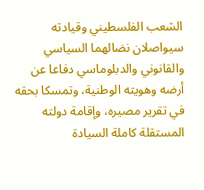الشعب الفلسطيني وقيادته سيواصلان نضالهما السياسي والقانوني والدبلوماسي دفاعا عن أرضه وهويته الوطنية، وتمسكا بحقه في تقرير مصيره، وإقامة دولته المستقلة كاملة السيادة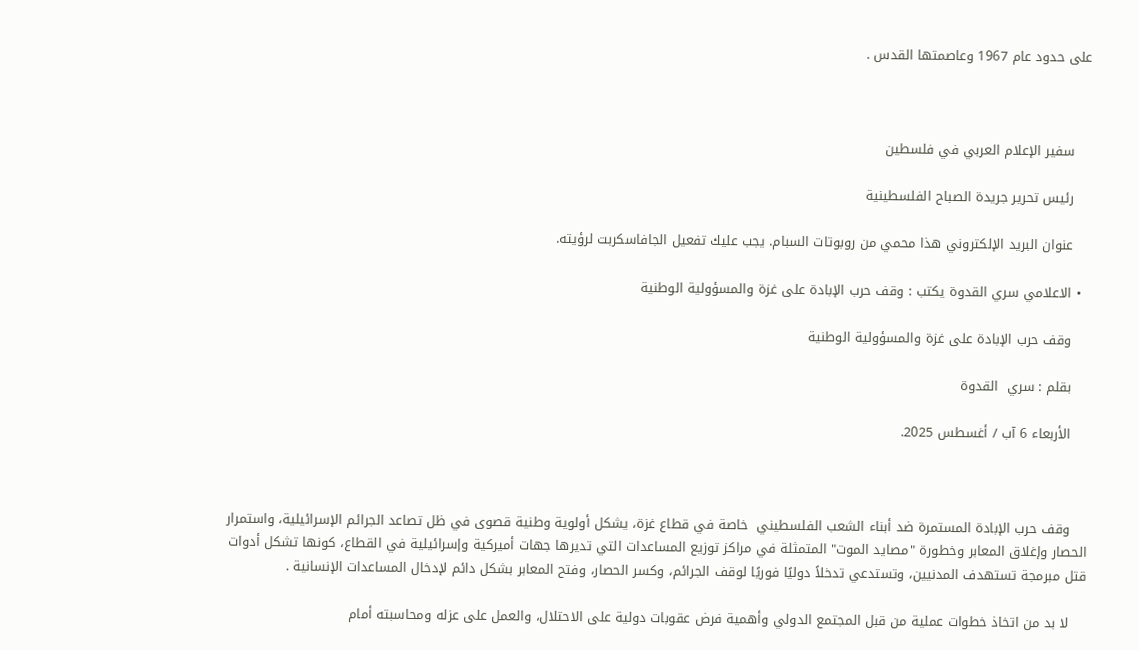على حدود عام 1967 وعاصمتها القدس .



    سفير الإعلام العربي في فلسطين

    رئيس تحرير جريدة الصباح الفلسطينية

    عنوان البريد الإلكتروني هذا محمي من روبوتات السبام. يجب عليك تفعيل الجافاسكربت لرؤيته.

  • الاعلامي سري القدوة يكتب : وقف حرب الإبادة على غزة والمسؤولية الوطنية

    وقف حرب الإبادة على غزة والمسؤولية الوطنية

    بقلم : سري  القدوة

    الأربعاء 6 آب / أغسطس 2025.



    وقف حرب الإبادة المستمرة ضد أبناء الشعب الفلسطيني  خاصة في قطاع غزة، يشكل أولوية وطنية قصوى في ظل تصاعد الجرائم الإسرائيلية، واستمرار الحصار وإغلاق المعابر وخطورة "مصايد الموت" المتمثلة في مراكز توزيع المساعدات التي تديرها جهات أميركية وإسرائيلية في القطاع، كونها تشكل أدوات قتل مبرمجة تستهدف المدنيين، وتستدعي تدخلاً دوليًا فوريًا لوقف الجرائم، وكسر الحصار، وفتح المعابر بشكل دائم لإدخال المساعدات الإنسانية .

    لا بد من اتخاذ خطوات عملية من قبل المجتمع الدولي وأهمية فرض عقوبات دولية على الاحتلال، والعمل على عزله ومحاسبته أمام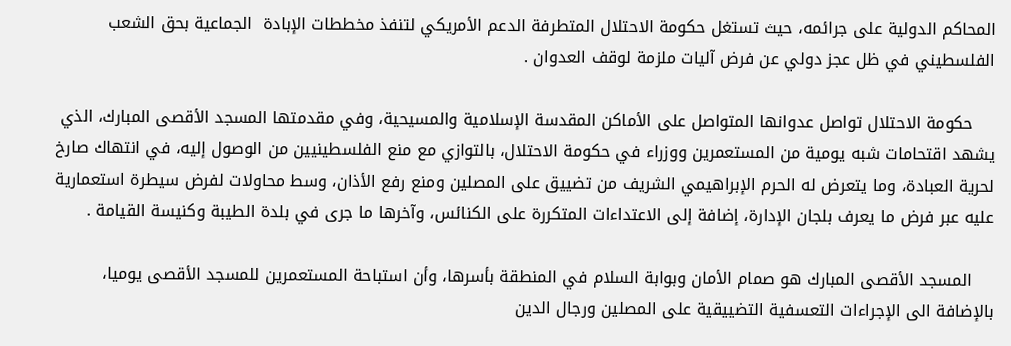المحاكم الدولية على جرائمه، حيث تستغل حكومة الاحتلال المتطرفة الدعم الأمريكي لتنفذ مخططات الإبادة  الجماعية بحق الشعب الفلسطيني في ظل عجز دولي عن فرض آليات ملزمة لوقف العدوان .

    حكومة الاحتلال تواصل عدوانها المتواصل على الأماكن المقدسة الإسلامية والمسيحية، وفي مقدمتها المسجد الأقصى المبارك، الذي يشهد اقتحامات شبه يومية من المستعمرين ووزراء في حكومة الاحتلال، بالتوازي مع منع الفلسطينيين من الوصول إليه، في انتهاك صارخ لحرية العبادة، وما يتعرض له الحرم الإبراهيمي الشريف من تضييق على المصلين ومنع رفع الأذان، وسط محاولات لفرض سيطرة استعمارية عليه عبر فرض ما يعرف بلجان الإدارة، إضافة إلى الاعتداءات المتكررة على الكنائس، وآخرها ما جرى في بلدة الطيبة وكنيسة القيامة .

    المسجد الأقصى المبارك هو صمام الأمان وبوابة السلام في المنطقة بأسرها، وأن استباحة المستعمرين للمسجد الأقصى يوميا، بالإضافة الى الإجراءات التعسفية التضييقية على المصلين ورجال الدين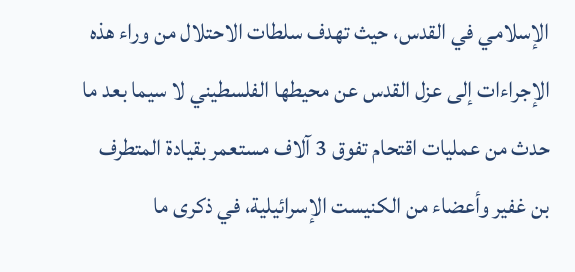الإسلامي في القدس، حيث تهدف سلطات الاحتلال من وراء هذه الإجراءات إلى عزل القدس عن محيطها الفلسطيني لا سيما بعد ما حدث من عمليات اقتحام تفوق 3 آلاف مستعمر بقيادة المتطرف بن غفير وأعضاء من الكنيست الإسرائيلية، في ذكرى ما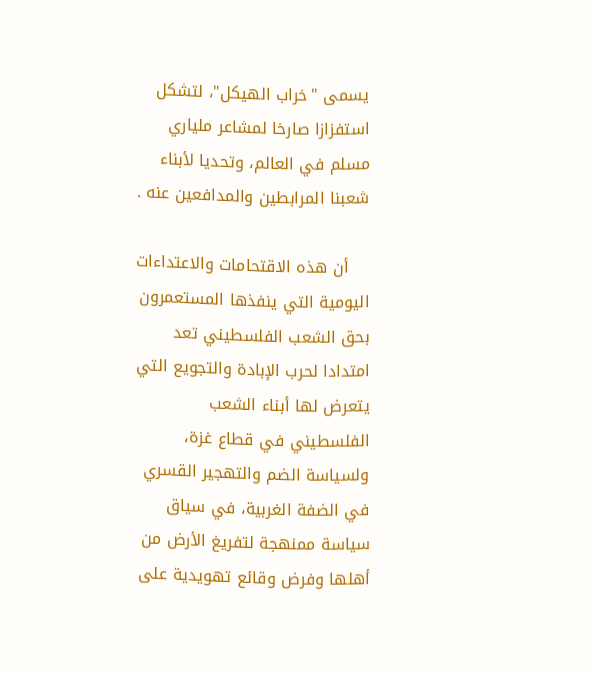يسمى "خراب الهيكل"، لتشكل استفزازا صارخا لمشاعر ملياري مسلم في العالم، وتحديا لأبناء شعبنا المرابطين والمدافعين عنه .

    أن هذه الاقتحامات والاعتداءات اليومية التي ينفذها المستعمرون بحق الشعب الفلسطيني تعد امتدادا لحرب الإبادة والتجويع التي يتعرض لها أبناء الشعب الفلسطيني في قطاع غزة، ولسياسة الضم والتهجير القسري في الضفة الغربية، في سياق سياسة ممنهجة لتفريغ الأرض من أهلها وفرض وقائع تهويدية على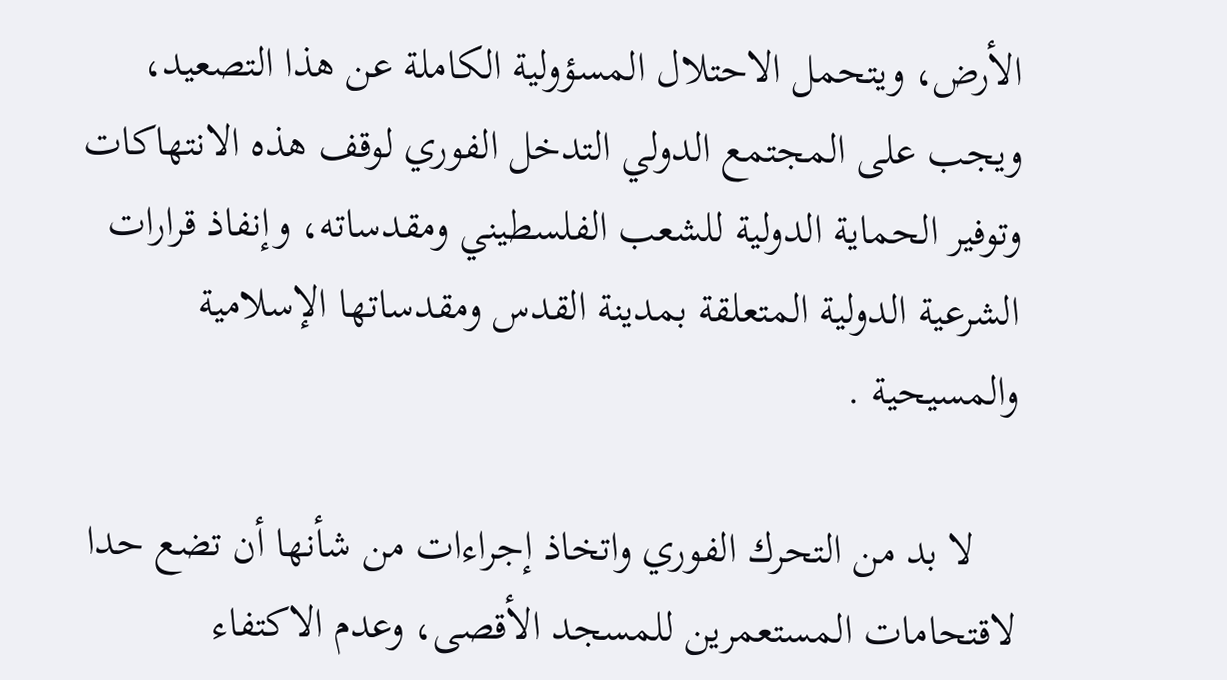الأرض، ويتحمل الاحتلال المسؤولية الكاملة عن هذا التصعيد، ويجب على المجتمع الدولي التدخل الفوري لوقف هذه الانتهاكات وتوفير الحماية الدولية للشعب الفلسطيني ومقدساته، وإنفاذ قرارات الشرعية الدولية المتعلقة بمدينة القدس ومقدساتها الإسلامية والمسيحية .

    لا بد من التحرك الفوري واتخاذ إجراءات من شأنها أن تضع حدا لاقتحامات المستعمرين للمسجد الأقصى، وعدم الاكتفاء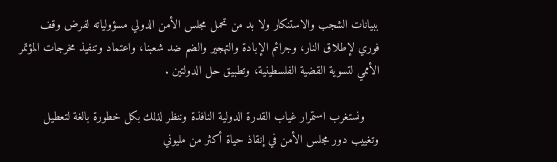ببيانات الشجب والاستنكار ولا بد من تحمل مجلس الأمن الدولي مسؤولياته لفرض وقف فوري لإطلاق النار، وجرائم الإبادة والتهجير والضم ضد شعبنا، واعتماد وتنفيذ مخرجات المؤتمر الأممي لتسوية القضية الفلسطينية، وتطبيق حل الدولتين .

    ونستغرب استمرار غياب القدرة الدولية النافذة وننظر لذلك بكل خطورة بالغة لتعطيل وتغييب دور مجلس الأمن في إنقاذ حياة أكثر من مليوني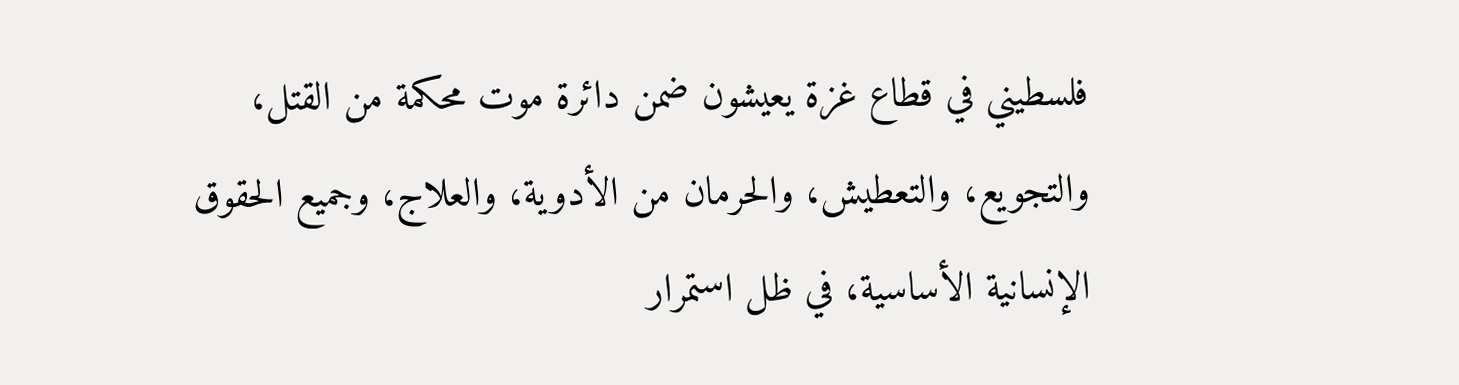فلسطيني في قطاع غزة يعيشون ضمن دائرة موت محكمة من القتل، والتجويع، والتعطيش، والحرمان من الأدوية، والعلاج، وجميع الحقوق الإنسانية الأساسية، في ظل استمرار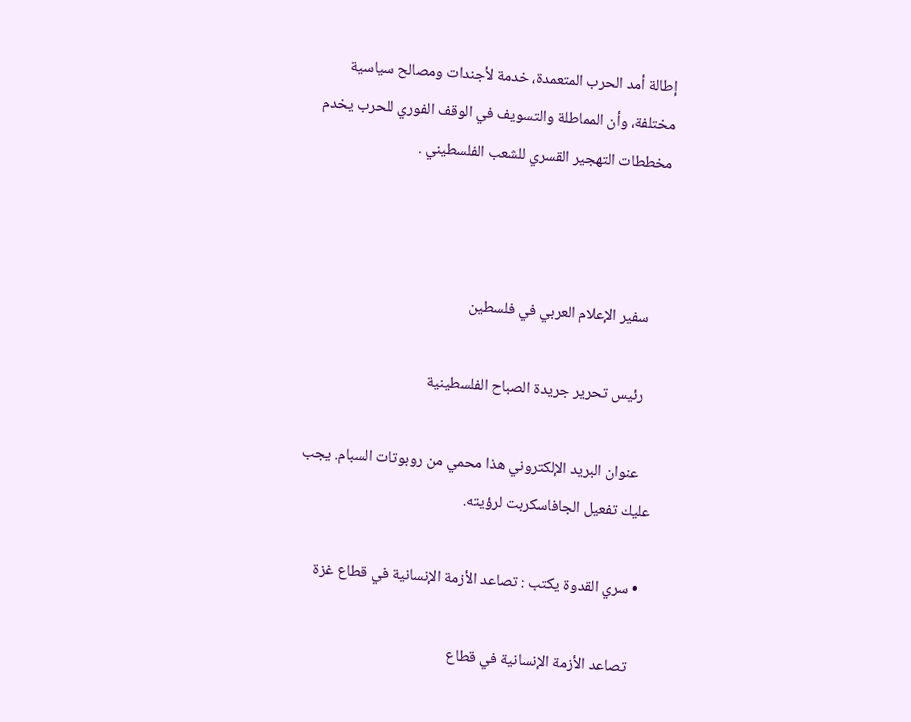إطالة أمد الحرب المتعمدة، خدمة لأجندات ومصالح سياسية مختلفة، وأن المماطلة والتسويف في الوقف الفوري للحرب يخدم مخططات التهجير القسري للشعب الفلسطيني .



    سفير الإعلام العربي في فلسطين

    رئيس تحرير جريدة الصباح الفلسطينية

    عنوان البريد الإلكتروني هذا محمي من روبوتات السبام. يجب عليك تفعيل الجافاسكربت لرؤيته.

  • سري القدوة يكتب : تصاعد الأزمة الإنسانية في قطاع غزة

    تصاعد الأزمة الإنسانية في قطاع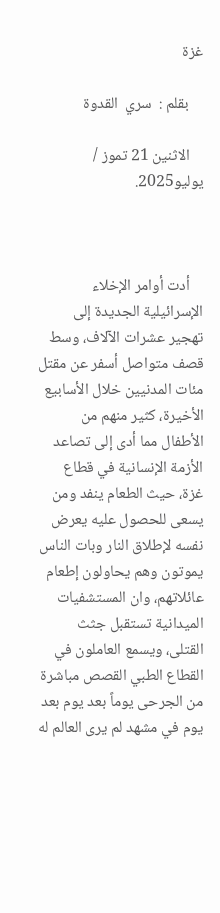غزة

    بقلم :  سري  القدوة

    الاثنين 21 تموز / يوليو2025.



    أدت أوامر الإخلاء الإسرائيلية الجديدة إلى تهجير عشرات الآلاف، وسط قصف متواصل أسفر عن مقتل مئات المدنيين خلال الأسابيع الأخيرة، كثير منهم من الأطفال مما أدى إلى تصاعد الأزمة الإنسانية في قطاع غزة، حيث الطعام ينفد ومن يسعى للحصول عليه يعرض نفسه لإطلاق النار وبات الناس يموتون وهم يحاولون إطعام عائلاتهم، وان المستشفيات الميدانية تستقبل جثث القتلى، ويسمع العاملون في القطاع الطبي القصص مباشرة من الجرحى يوماً بعد يوم بعد يوم في مشهد لم يرى العالم له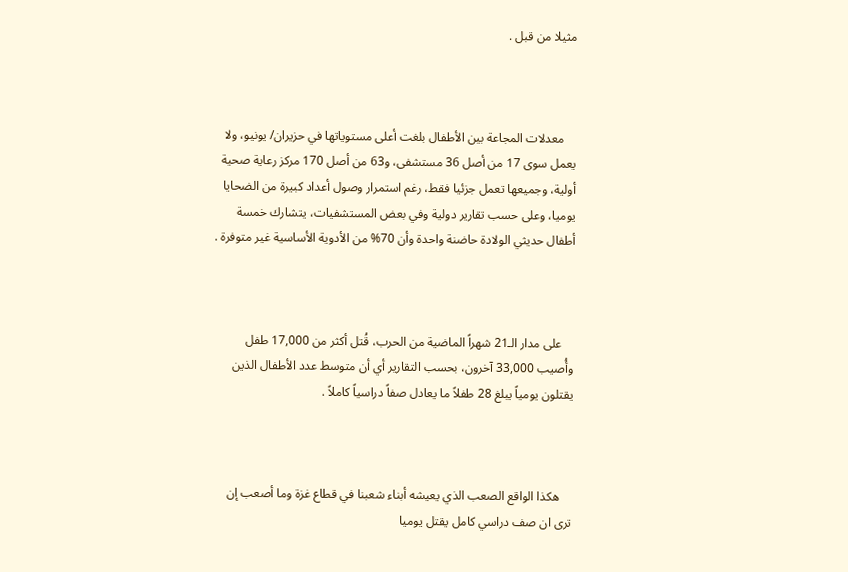مثيلا من قبل .



    معدلات المجاعة بين الأطفال بلغت أعلى مستوياتها في حزيران/ يونيو، ولا يعمل سوى 17 من أصل 36 مستشفى، و63 من أصل 170 مركز رعاية صحية أولية، وجميعها تعمل جزئيا فقط، رغم استمرار وصول أعداد كبيرة من الضحايا يوميا، وعلى حسب تقارير دولية وفي بعض المستشفيات، يتشارك خمسة أطفال حديثي الولادة حاضنة واحدة وأن 70% من الأدوية الأساسية غير متوفرة .



    على مدار الـ21 شهراً الماضية من الحرب، قُتل أكثر من 17,000 طفل وأُصيب 33,000 آخرون، بحسب التقارير أي أن متوسط عدد الأطفال الذين يقتلون يومياً يبلغ 28 طفلاً ما يعادل صفاً دراسياً كاملاً .



    هكذا الواقع الصعب الذي يعيشه أبناء شعبنا في قطاع غزة وما أصعب إن ترى ان صف دراسي كامل يقتل يوميا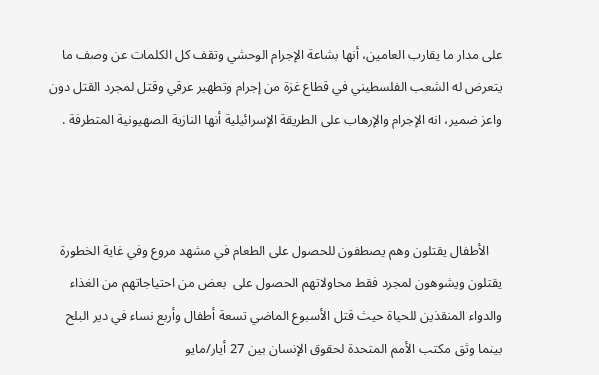على مدار ما يقارب العامين، أنها بشاعة الإجرام الوحشي وتقف كل الكلمات عن وصف ما يتعرض له الشعب الفلسطيني في قطاع غزة من إجرام وتطهير عرقي وقتل لمجرد القتل دون واعز ضمير، انه الإجرام والإرهاب على الطريقة الإسرائيلية أنها النازية الصهيونية المتطرفة .



    الأطفال يقتلون وهم يصطفون للحصول على الطعام في مشهد مروع وفي غاية الخطورة يقتلون ويشوهون لمجرد فقط محاولاتهم الحصول على  بعض من احتياجاتهم من الغذاء والدواء المنقذين للحياة حيث قتل الأسبوع الماضي تسعة أطفال وأربع نساء في دير البلح بينما وثق مكتب الأمم المتحدة لحقوق الإنسان بين 27 أيار/مايو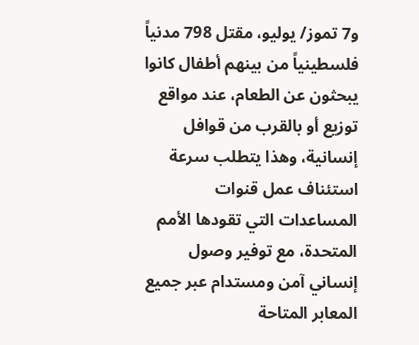و7 تموز/ يوليو، مقتل 798 مدنياً فلسطينياً من بينهم أطفال كانوا يبحثون عن الطعام، عند مواقع توزيع أو بالقرب من قوافل إنسانية، وهذا يتطلب سرعة استئناف عمل قنوات المساعدات التي تقودها الأمم المتحدة، مع توفير وصول إنساني آمن ومستدام عبر جميع المعابر المتاحة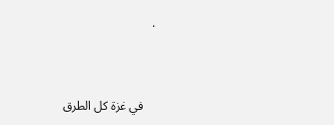.



    في غزة كل الطرق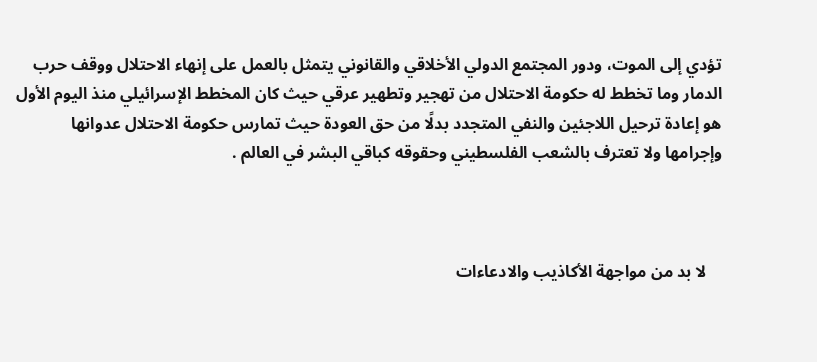تؤدي إلى الموت، ودور المجتمع الدولي الأخلاقي والقانوني يتمثل بالعمل على إنهاء الاحتلال ووقف حرب الدمار وما تخطط له حكومة الاحتلال من تهجير وتطهير عرقي حيث كان المخطط الإسرائيلي منذ اليوم الأول هو إعادة ترحيل اللاجئين والنفي المتجدد بدلًا من حق العودة حيث تمارس حكومة الاحتلال عدوانها وإجرامها ولا تعترف بالشعب الفلسطيني وحقوقه كباقي البشر في العالم .



    لا بد من مواجهة الأكاذيب والادعاءات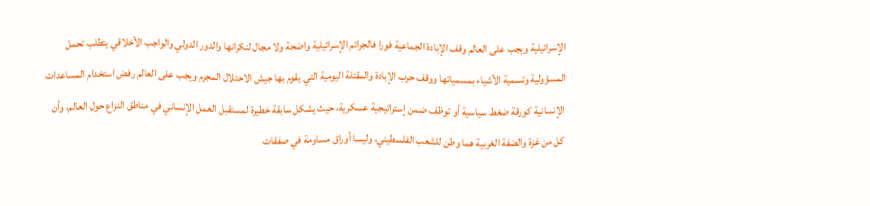الإسرائيلية ويجب على العالم وقف الإبادة الجماعية فورا فالجرائم الإسرائيلية واضحة ولا مجال لنكرانها والدور الدولي والواجب الأخلاقي يتطلب تحمل المسؤولية وتسمية الأشياء بمسمياتها ووقف حرب الإبادة والمقتلة اليومية التي يقوم بها جيش الاحتلال المجرم ويجب على العالم رفض استخدام المساعدات الإنسانية كورقة ضغط سياسية أو توظف ضمن إستراتيجية عسكرية، حيث يشكل سابقة خطيرة لمستقبل العمل الإنساني في مناطق النزاع حول العالم، وأن كل من غزة والضفة الغربية هما وطن للشعب الفلسطيني، وليسا أوراق مساومة في صفقات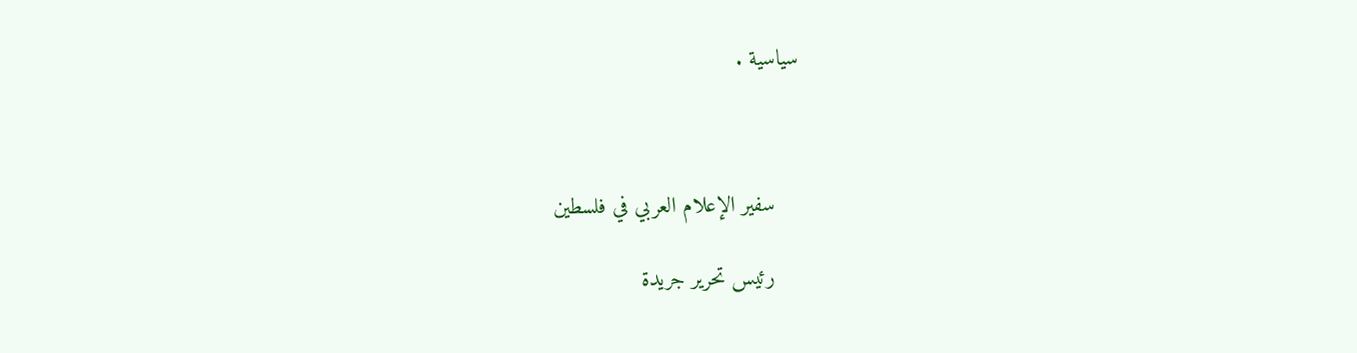سياسية .



    سفير الإعلام العربي في فلسطين

    رئيس تحرير جريدة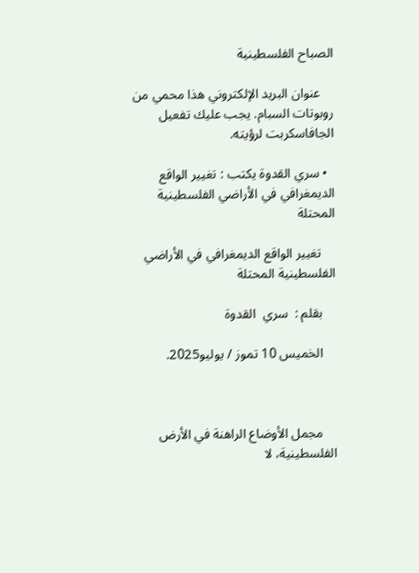الصباح الفلسطينية

    عنوان البريد الإلكتروني هذا محمي من روبوتات السبام. يجب عليك تفعيل الجافاسكربت لرؤيته.

  • سري القدوة يكتب : تغيير الواقع الديمغرافي في الأراضي الفلسطينية المحتلة

    تغيير الواقع الديمغرافي في الأراضي الفلسطينية المحتلة

    بقلم :  سري  القدوة

    الخميس 10 تموز / يوليو2025.



    مجمل الأوضاع الراهنة في الأرض الفلسطينية، لا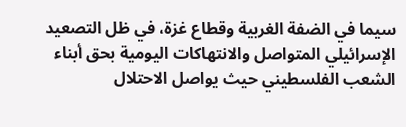سيما في الضفة الغربية وقطاع غزة، في ظل التصعيد الإسرائيلي المتواصل والانتهاكات اليومية بحق أبناء الشعب الفلسطيني حيث يواصل الاحتلال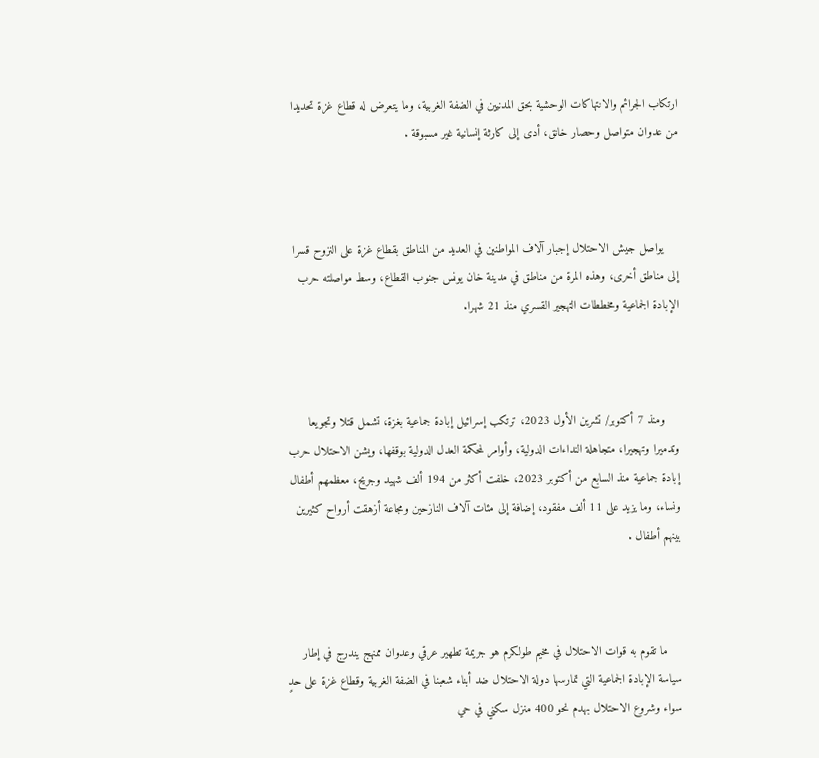ارتكاب الجرائم والانتهاكات الوحشية بحق المدنيين في الضفة الغربية، وما يتعرض له قطاع غزة تحديدا من عدوان متواصل وحصار خانق، أدى إلى كارثة إنسانية غير مسبوقة .



    يواصل جيش الاحتلال إجبار آلاف المواطنين في العديد من المناطق بقطاع غزة على النزوح قسرا إلى مناطق أخرى، وهذه المرة من مناطق في مدينة خان يونس جنوب القطاع، وسط مواصلته حرب الإبادة الجماعية ومخططات التهجير القسري منذ 21 شهرا.



    ومنذ 7 أكتوبر/ تشرين الأول 2023، ترتكب إسرائيل إبادة جماعية بغزة، تشمل قتلا وتجويعا وتدميرا وتهجيرا، متجاهلة النداءات الدولية، وأوامر لمحكمة العدل الدولية بوقفها، ويشن الاحتلال حرب إبادة جماعية منذ السابع من أكتوبر 2023، خلفت أكثر من 194 ألف شهيد وجريح، معظمهم أطفال ونساء، وما يزيد على 11 ألف مفقود، إضافة إلى مئات آلاف النازحين ومجاعة أزهقت أرواح كثيرين بينهم أطفال .



    ما تقوم به قوات الاحتلال في مخيم طولكرم هو جريمة تطهير عرقي وعدوان ممنهج يندرج في إطار سياسة الإبادة الجماعية التي تمارسها دولة الاحتلال ضد أبناء شعبنا في الضفة الغربية وقطاع غزة على حدٍ سواء وشروع الاحتلال بهدم نحو 400 منزل سكني في حي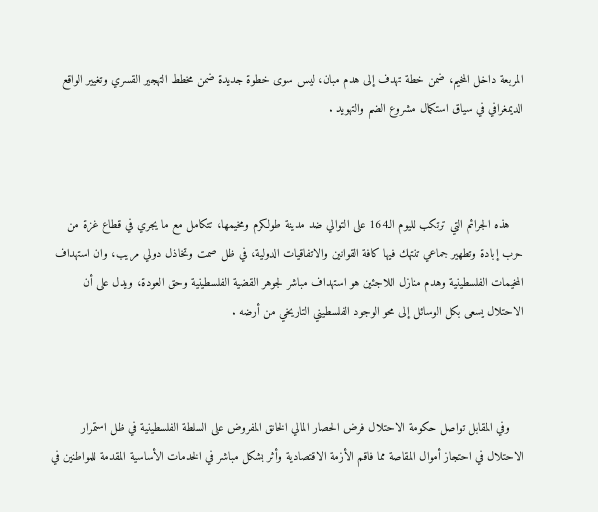المربعة داخل المخيم، ضمن خطة تهدف إلى هدم مبان، ليس سوى خطوة جديدة ضمن مخطط التهجير القسري وتغيير الواقع الديمغرافي في سياق استكمال مشروع الضم والتهويد .



    هذه الجرائم التي ترتكب لليوم الـ164 على التوالي ضد مدينة طولكرم ومخيمها، تتكامل مع ما يجري في قطاع غزة من حرب إبادة وتطهير جماعي تنتهك فيها كافة القوانين والاتفاقيات الدولية، في ظل صمت وتخاذل دولي مريب، وان استهداف المخيمات الفلسطينية وهدم منازل اللاجئين هو استهداف مباشر لجوهر القضية الفلسطينية وحق العودة، ويدل على أن الاحتلال يسعى بكل الوسائل إلى محو الوجود الفلسطيني التاريخي من أرضه .



    وفي المقابل تواصل حكومة الاحتلال فرض الحصار المالي الخانق المفروض على السلطة الفلسطينية في ظل استمرار الاحتلال في احتجاز أموال المقاصة مما فاقم الأزمة الاقتصادية وأثر بشكل مباشر في الخدمات الأساسية المقدمة للمواطنين في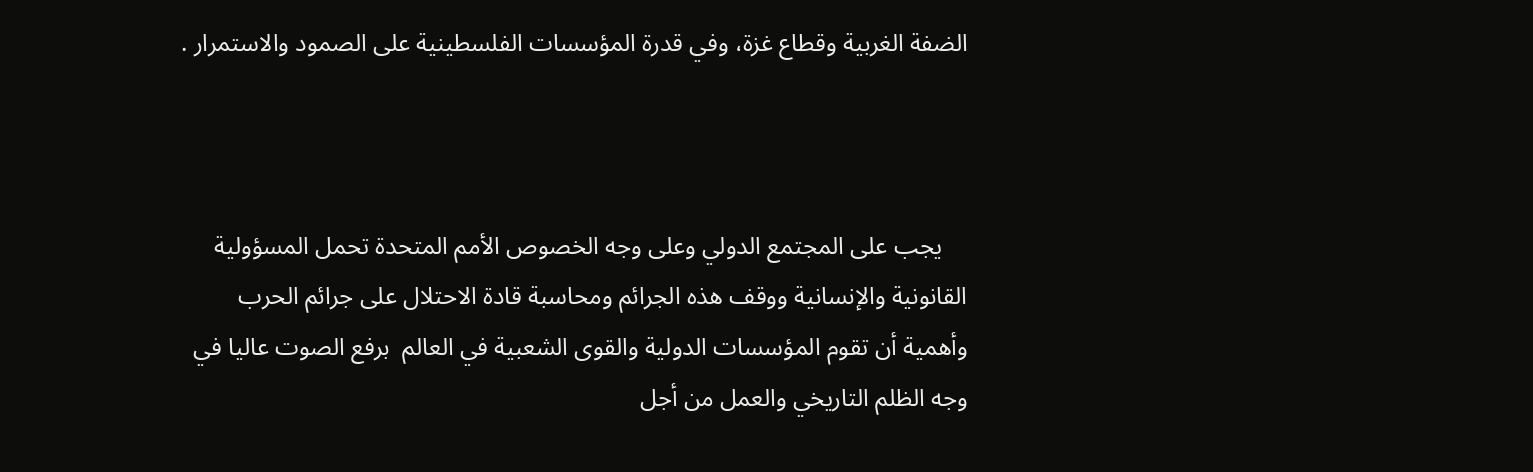الضفة الغربية وقطاع غزة، وفي قدرة المؤسسات الفلسطينية على الصمود والاستمرار .



    يجب على المجتمع الدولي وعلى وجه الخصوص الأمم المتحدة تحمل المسؤولية القانونية والإنسانية ووقف هذه الجرائم ومحاسبة قادة الاحتلال على جرائم الحرب وأهمية أن تقوم المؤسسات الدولية والقوى الشعبية في العالم  برفع الصوت عاليا في وجه الظلم التاريخي والعمل من أجل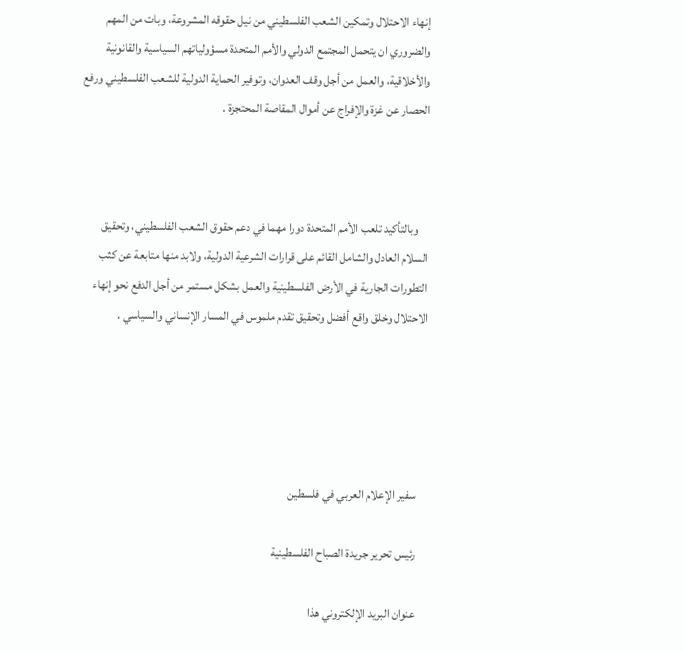إنهاء الاحتلال وتمكين الشعب الفلسطيني من نيل حقوقه المشروعة، وبات من المهم والضروري ان يتحمل المجتمع الدولي والأمم المتحدة مسؤولياتهم السياسية والقانونية والأخلاقية، والعمل من أجل وقف العدوان، وتوفير الحماية الدولية للشعب الفلسطيني ورفع الحصار عن غزة والإفراج عن أموال المقاصة المحتجزة .



    وبالتأكيد تلعب الأمم المتحدة دورا مهما في دعم حقوق الشعب الفلسطيني، وتحقيق السلام العادل والشامل القائم على قرارات الشرعية الدولية، ولابد منها متابعة عن كثب التطورات الجارية في الأرض الفلسطينية والعمل بشكل مستمر من أجل الدفع نحو إنهاء الاحتلال وخلق واقع أفضل وتحقيق تقدم ملموس في المسار الإنساني والسياسي .





    سفير الإعلام العربي في فلسطين

    رئيس تحرير جريدة الصباح الفلسطينية

    عنوان البريد الإلكتروني هذا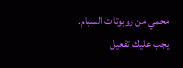محمي من روبوتات السبام. يجب عليك تفعيل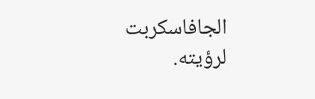الجافاسكربت لرؤيته.